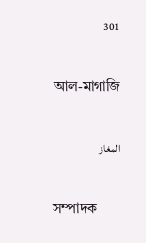301

আল-মাগাজি

المغاز

সম্পাদক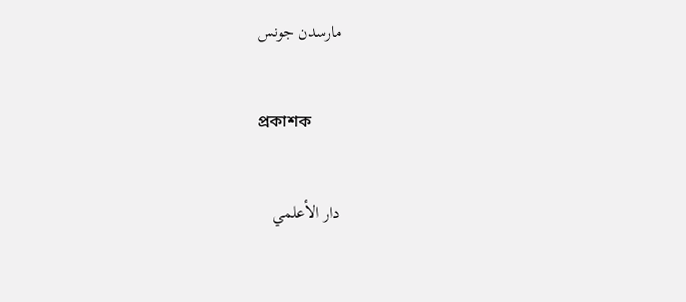مارسدن جونس

প্রকাশক

دار الأعلمي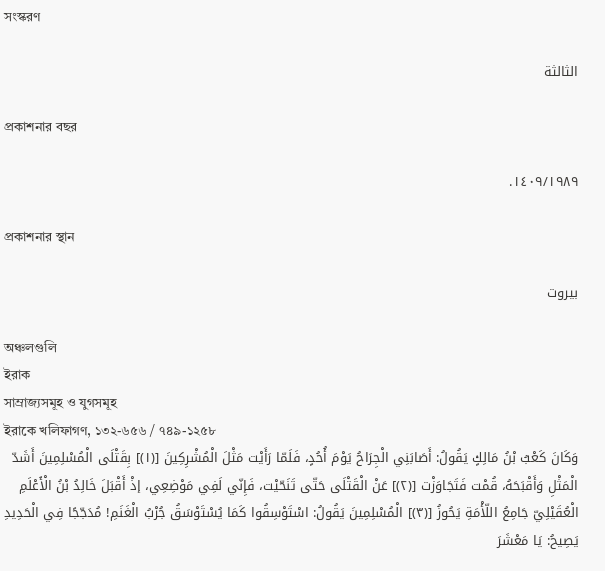সংস্করণ

الثالثة

প্রকাশনার বছর

١٤٠٩/١٩٨٩.

প্রকাশনার স্থান

بيروت

অঞ্চলগুলি
ইরাক
সাম্রাজ্যসমূহ ও যুগসমূহ
ইরাকে খলিফাগণ, ১৩২-৬৫৬ / ৭৪৯-১২৫৮
وَكَانَ كَعْبُ بْنُ مَالِكٍ يَقُولُ: أَصَابَنِي الْجِرَاحُ يَوْمَ أُحُدٍ، فَلَمّا رَأَيْت مَثْلَ الْمُشْرِكِينَ [(١)] بِقَتْلَى الْمُسْلِمِينَ أَشَدّ الْمَثْلِ وَأَقْبَحَهُ، قُمْت فَتَجَاوَزْت [(٢)] عَنْ الْقَتْلَى حَتّى تَنَحّيْت، فَإِنّي لَفِي مَوْضِعِي، إذْ أَقْبَلَ خَالِدُ بْنُ الْأَعْلَمِ الْعُقَيْلِيّ جَامِعُ اللّأْمَةِ يَحُوزُ [(٣)] الْمُسْلِمِينَ يَقُولُ: اسْتَوْسِقُوا كَمَا يُسْتَوْسَقُ جُرْبُ الْغَنَمِ! مُدَجّجًا فِي الْحَدِيدِ يَصِيحُ: يَا مَعْشَرَ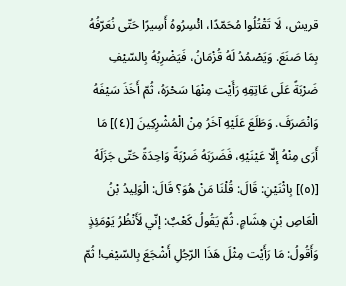قريش، لَا تَقْتُلُوا مُحَمّدًا، ائْسِرُوهُ أَسِيرًا حَتّى نُعَرّفُهُ بِمَا صَنَعَ. وَيَصْمُدُ لَهُ قُزْمَانُ، فَيَضْرِبُهُ بِالسّيْفِ ضَرْبَةً عَلَى عَاتِقِهِ رَأَيْت مِنْهَا سَحْرَهُ، ثُمّ أَخَذَ سَيْفَهُ وَانْصَرَفَ. وَطَلَعَ عَلَيْهِ آخَرُ مِنْ الْمُشْرِكِينَ [(٤)] مَا أَرَى مِنْهُ إلّا عَيْنَيْهِ، فَضَرَبَهُ ضَرْبَةً وَاحِدَةً حَتّى جَزَلَهُ [(٥)] بِاثْنَيْنِ: قَالَ: قُلْنَا مَنْ هُوَ؟ قَالَ: الْوَلِيدُ بْنُ الْعَاصِ بْنِ هِشَامٍ. ثُمّ يَقُولُ كَعْبٌ: إنّي لَأَنْظُرُ يَوْمَئِذٍ وَأَقُولُ: مَا رَأَيْت مِثْلَ هَذَا الرّجُلِ أَشْجَعَ بِالسّيْفِ! ثُمّ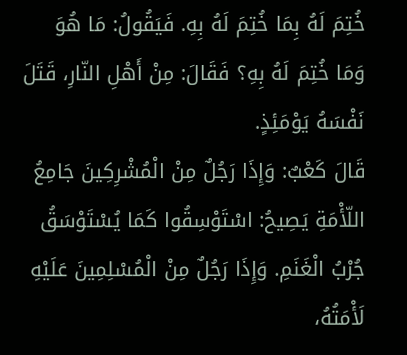خُتِمَ لَهُ بِمَا خُتِمَ لَهُ بِهِ. فَيَقُولُ: مَا هُوَ وَمَا خُتِمَ لَهُ بِهِ؟ فَقَالَ: مِنْ أَهْلِ النّارِ، قَتَلَ نَفْسَهُ يَوْمَئِذٍ.
قَالَ كَعْبٌ: وَإِذَا رَجُلٌ مِنْ الْمُشْرِكِينَ جَامِعُ اللّأْمَةِ يَصِيحُ: اسْتَوْسِقُوا كَمَا يُسْتَوْسَقُ جُرْبُ الْغَنَمِ. وَإِذَا رَجُلٌ مِنْ الْمُسْلِمِينَ عَلَيْهِ لَأْمَتُهُ،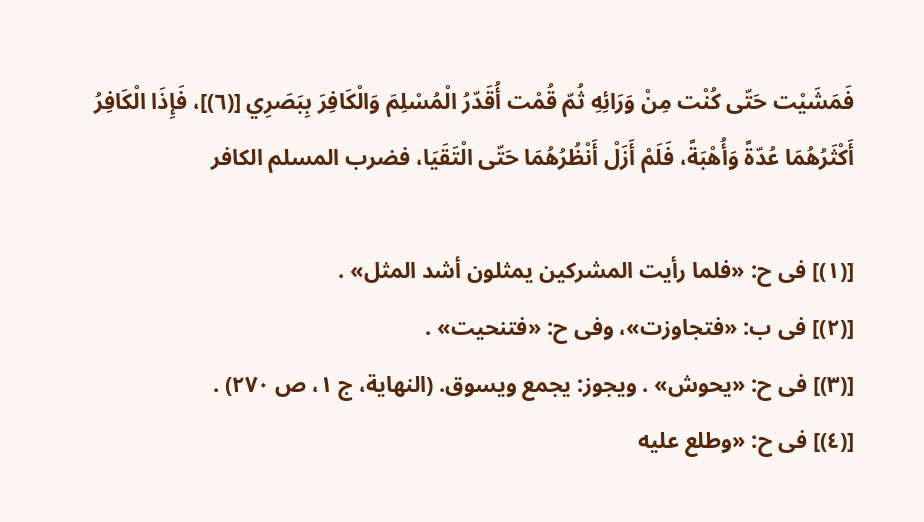فَمَشَيْت حَتّى كُنْت مِنْ وَرَائِهِ ثُمّ قُمْت أُقَدّرُ الْمُسْلِمَ وَالْكَافِرَ بِبَصَرِي [(٦)]، فَإِذَا الْكَافِرُ أَكْثَرُهُمَا عُدّةً وَأُهْبَةً، فَلَمْ أَزَلْ أَنْظُرُهُمَا حَتّى الْتَقَيَا، فضرب المسلم الكافر

[(١)] فى ح: «فلما رأيت المشركين يمثلون أشد المثل» .
[(٢)] فى ب: «فتجاوزت»، وفى ح: «فتنحيت» .
[(٣)] فى ح: «يحوش» . ويجوز: يجمع ويسوق. (النهاية، ج ١، ص ٢٧٠) .
[(٤)] فى ح: «وطلع عليه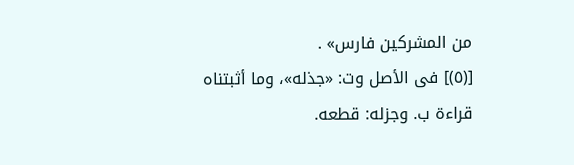من المشركين فارس» .
[(٥)] فى الأصل وت: «جذله»، وما أثبتناه قراءة ب. وجزله: قطعه.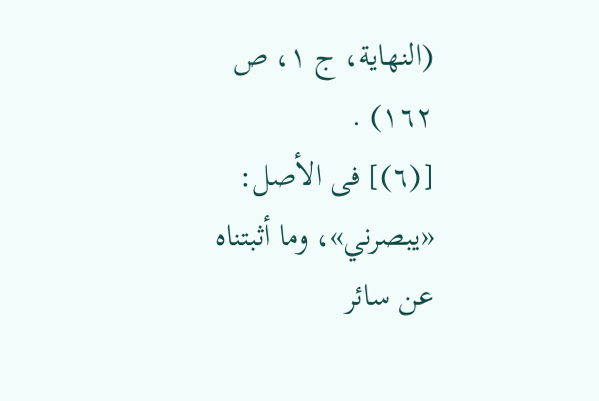(النهاية، ج ١، ص ١٦٢) .
[(٦)] فى الأصل: «يبصرني»، وما أثبتناه عن سائر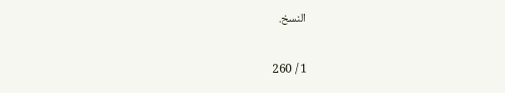النسخ.

1 / 260